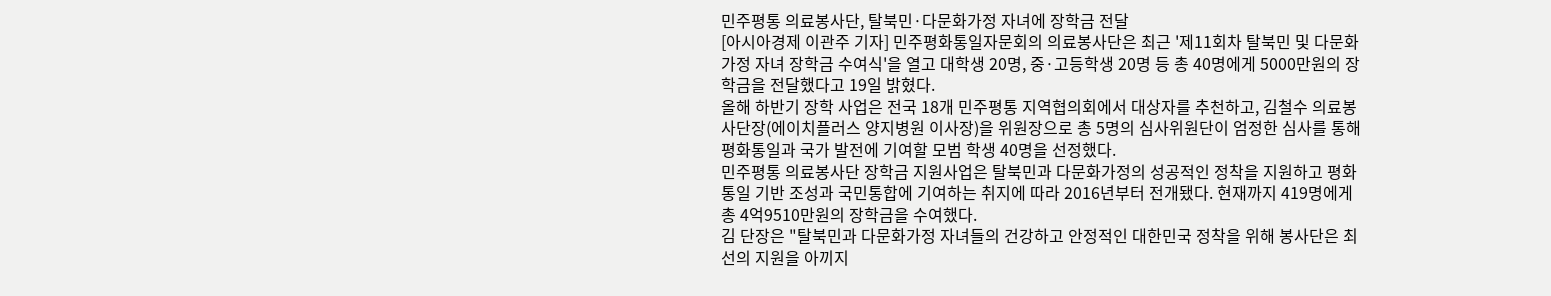민주평통 의료봉사단, 탈북민·다문화가정 자녀에 장학금 전달
[아시아경제 이관주 기자] 민주평화통일자문회의 의료봉사단은 최근 '제11회차 탈북민 및 다문화가정 자녀 장학금 수여식'을 열고 대학생 20명, 중·고등학생 20명 등 총 40명에게 5000만원의 장학금을 전달했다고 19일 밝혔다.
올해 하반기 장학 사업은 전국 18개 민주평통 지역협의회에서 대상자를 추천하고, 김철수 의료봉사단장(에이치플러스 양지병원 이사장)을 위원장으로 총 5명의 심사위원단이 엄정한 심사를 통해 평화통일과 국가 발전에 기여할 모범 학생 40명을 선정했다.
민주평통 의료봉사단 장학금 지원사업은 탈북민과 다문화가정의 성공적인 정착을 지원하고 평화통일 기반 조성과 국민통합에 기여하는 취지에 따라 2016년부터 전개됐다. 현재까지 419명에게 총 4억9510만원의 장학금을 수여했다.
김 단장은 "탈북민과 다문화가정 자녀들의 건강하고 안정적인 대한민국 정착을 위해 봉사단은 최선의 지원을 아끼지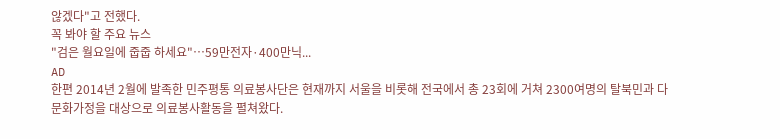않겠다"고 전했다.
꼭 봐야 할 주요 뉴스
"검은 월요일에 줍줍 하세요"…59만전자·400만닉...
AD
한편 2014년 2월에 발족한 민주평통 의료봉사단은 현재까지 서울을 비롯해 전국에서 총 23회에 거쳐 2300여명의 탈북민과 다문화가정을 대상으로 의료봉사활동을 펼쳐왔다.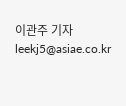이관주 기자 leekj5@asiae.co.kr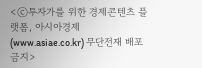<ⓒ투자가를 위한 경제콘텐츠 플랫폼, 아시아경제(www.asiae.co.kr) 무단전재 배포금지>